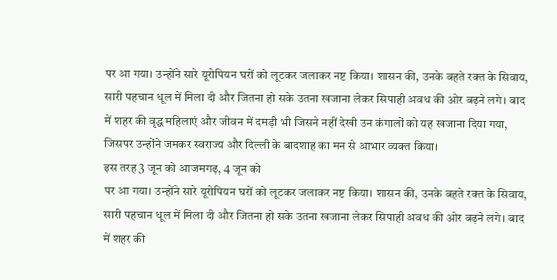पर आ गया। उन्होंने सारे यूरोपियन घरों को लूटकर जलाकर नष्ट किया। शासन की, उनके बहते रक्त के सिवाय, सारी पहचान धूल में मिला दी और जितना हो सके उतना खजाना लेकर सिपाही अवध की ओर बढ़ने लगे। बाद में शहर की वृद्ध महिलाएं और जीवन में दमड़ी भी जिसने नहीं देखी उन कंगालों को यह खजाना दिया गया, जिसपर उन्होंने जमकर स्वराज्य और दिल्ली के बादशाह का मन से आभार व्यक्त किया।
इस तरह 3 जून को आजमगढ़, 4 जून को
पर आ गया। उन्होंने सारे यूरोपियन घरों को लूटकर जलाकर नष्ट किया। शासन की, उनके बहते रक्त के सिवाय, सारी पहचान धूल में मिला दी और जितना हो सके उतना खजाना लेकर सिपाही अवध की ओर बढ़ने लगे। बाद में शहर की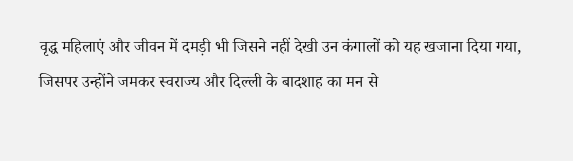वृद्ध महिलाएं और जीवन में दमड़ी भी जिसने नहीं देखी उन कंगालों को यह खजाना दिया गया, जिसपर उन्होंने जमकर स्वराज्य और दिल्ली के बादशाह का मन से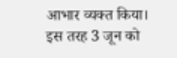आभार व्यक्त किया।
इस तरह 3 जून को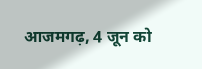आजमगढ़, 4 जून को